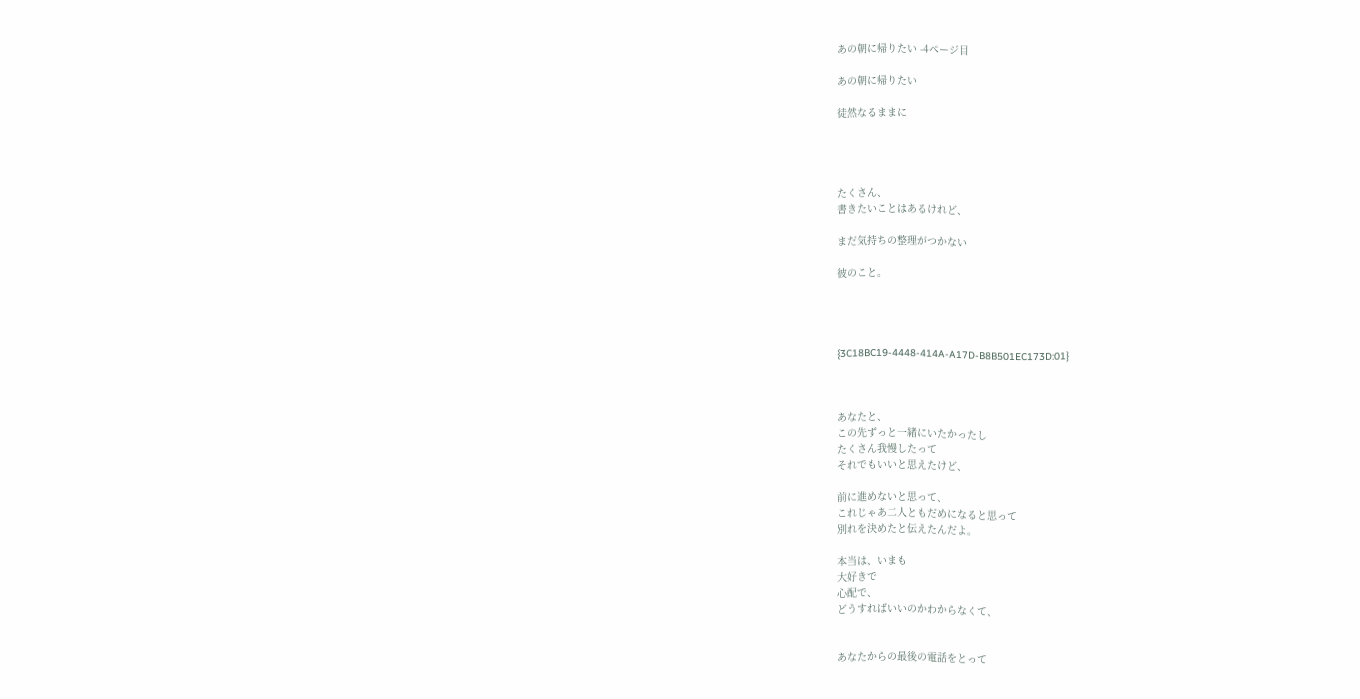あの朝に帰りたい -4ページ目

あの朝に帰りたい

徒然なるままに




たくさん、
書きたいことはあるけれど、

まだ気持ちの整理がつかない

彼のこと。




{3C18BC19-4448-414A-A17D-B8B501EC173D:01}



あなたと、
この先ずっと一緒にいたかったし
たくさん我慢したって
それでもいいと思えたけど、

前に進めないと思って、
これじゃあ二人ともだめになると思って
別れを決めたと伝えたんだよ。

本当は、いまも
大好きで
心配で、
どうすればいいのかわからなくて、


あなたからの最後の電話をとって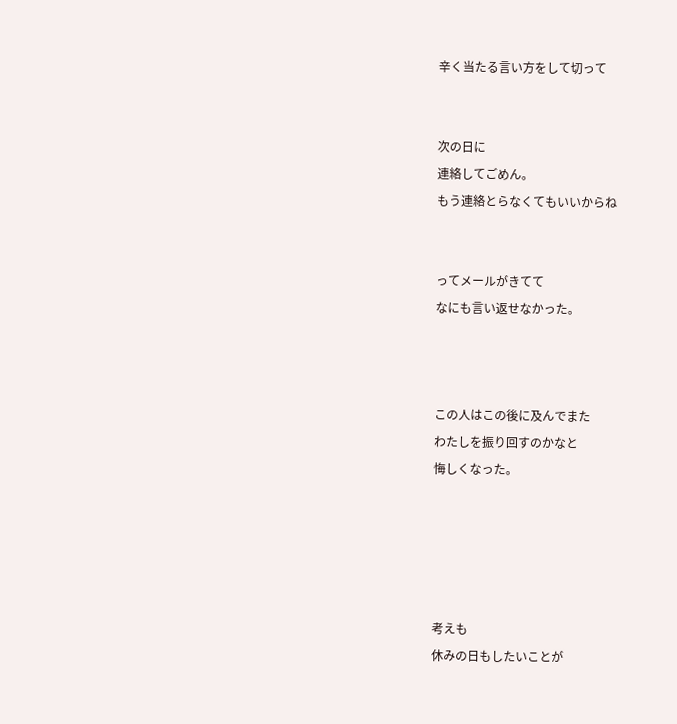辛く当たる言い方をして切って


次の日に
連絡してごめん。
もう連絡とらなくてもいいからね


ってメールがきてて
なにも言い返せなかった。



この人はこの後に及んでまた
わたしを振り回すのかなと
悔しくなった。





考えも
休みの日もしたいことが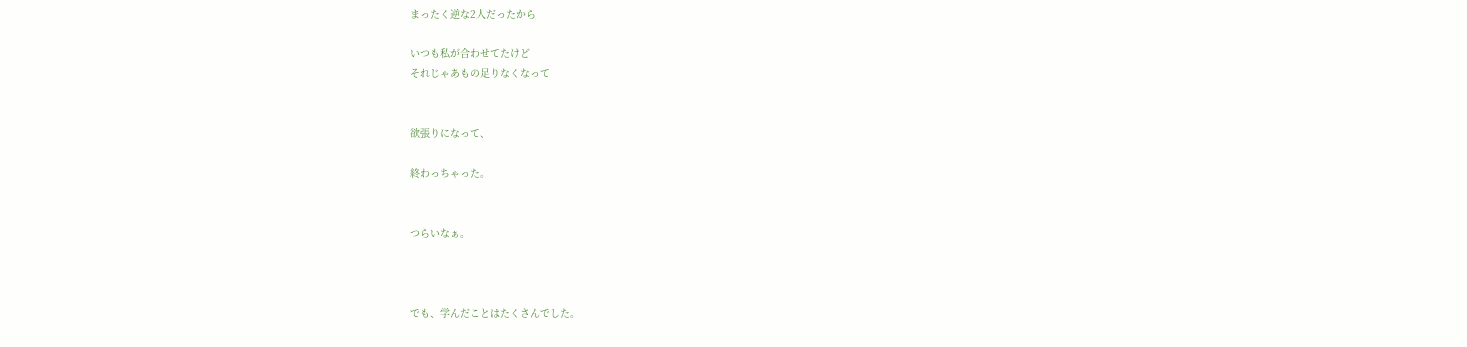まったく逆な2人だったから

いつも私が合わせてたけど
それじゃあもの足りなくなって


欲張りになって、

終わっちゃった。


つらいなぁ。



でも、学んだことはたくさんでした。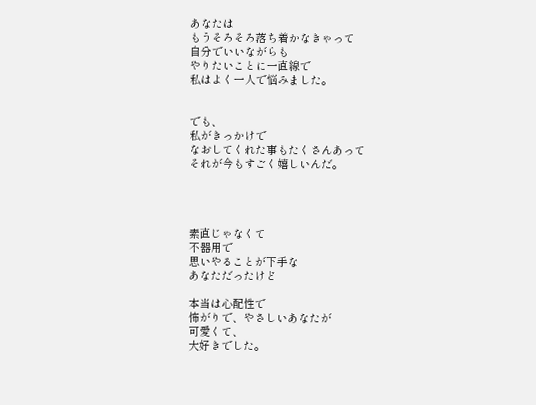あなたは
もうそろそろ落ち着かなきゃって
自分でいいながらも
やりたいことに一直線で
私はよく一人で悩みました。


でも、
私がきっかけで
なおしてくれた事もたくさんあって
それが今もすごく嬉しいんだ。




素直じゃなくて
不器用で
思いやることが下手な
あなただったけど

本当は心配性で
怖がりで、やさしいあなたが
可愛くて、
大好きでした。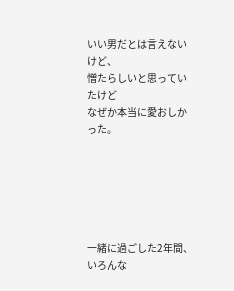いい男だとは言えないけど、
憎たらしいと思っていたけど
なぜか本当に愛おしかった。






一緒に過ごした2年間、
いろんな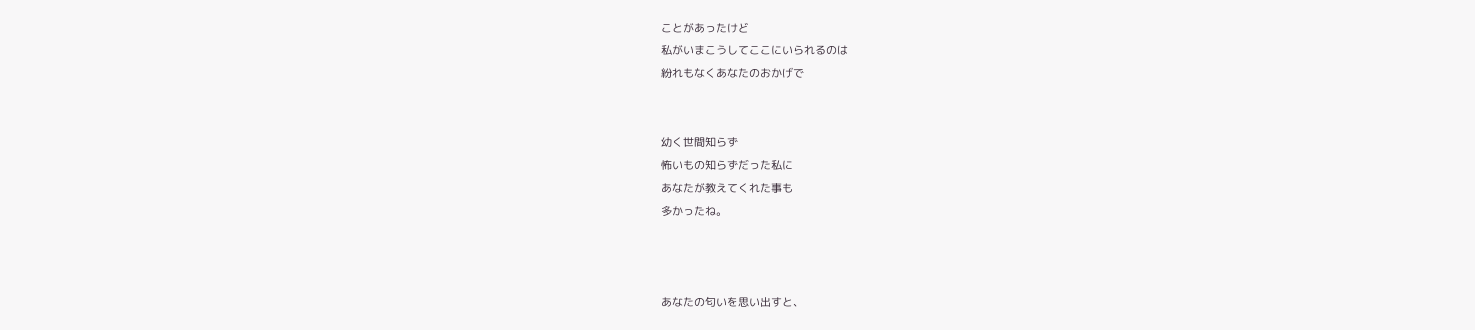ことがあったけど
私がいまこうしてここにいられるのは
紛れもなくあなたのおかげで


幼く世間知らず
怖いもの知らずだった私に
あなたが教えてくれた事も
多かったね。



あなたの匂いを思い出すと、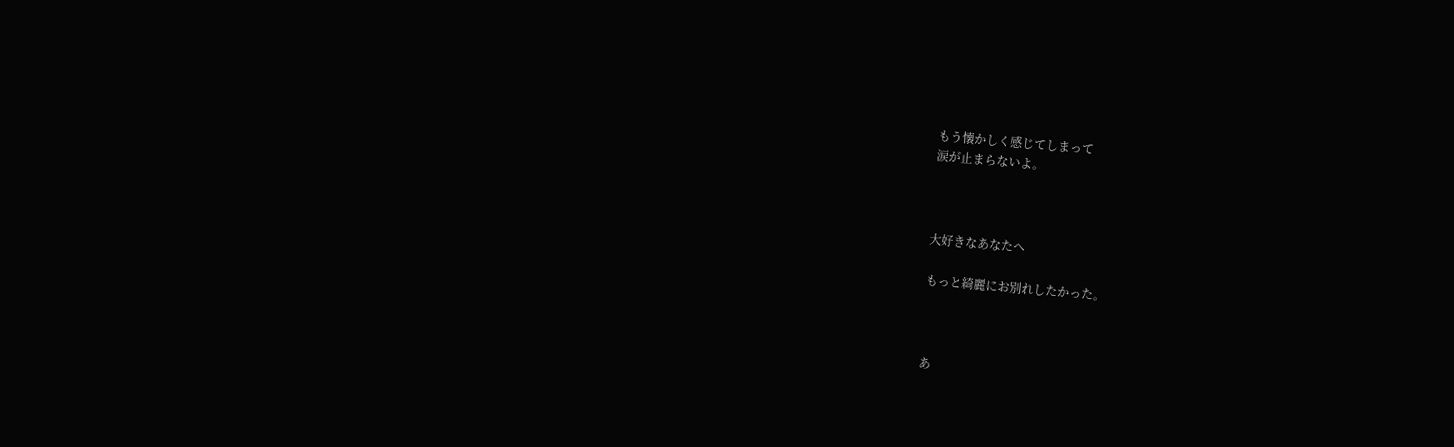もう懐かしく感じてしまって
涙が止まらないよ。



大好きなあなたへ

もっと綺麗にお別れしたかった。



あ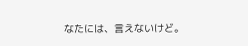なたには、言えないけど。